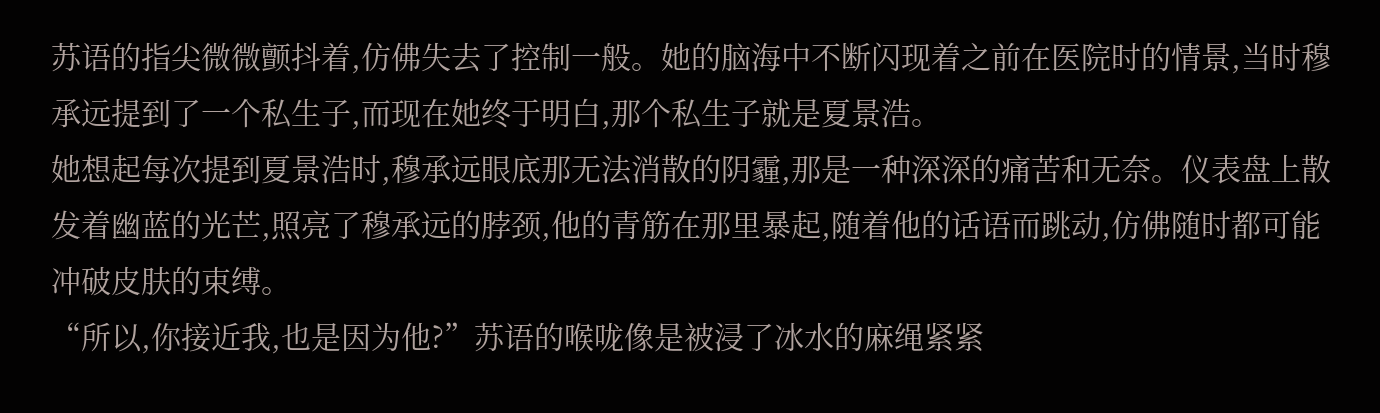苏语的指尖微微颤抖着,仿佛失去了控制一般。她的脑海中不断闪现着之前在医院时的情景,当时穆承远提到了一个私生子,而现在她终于明白,那个私生子就是夏景浩。
她想起每次提到夏景浩时,穆承远眼底那无法消散的阴霾,那是一种深深的痛苦和无奈。仪表盘上散发着幽蓝的光芒,照亮了穆承远的脖颈,他的青筋在那里暴起,随着他的话语而跳动,仿佛随时都可能冲破皮肤的束缚。
“所以,你接近我,也是因为他?”苏语的喉咙像是被浸了冰水的麻绳紧紧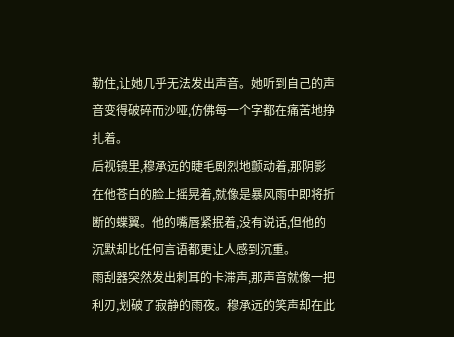勒住,让她几乎无法发出声音。她听到自己的声音变得破碎而沙哑,仿佛每一个字都在痛苦地挣扎着。
后视镜里,穆承远的睫毛剧烈地颤动着,那阴影在他苍白的脸上摇晃着,就像是暴风雨中即将折断的蝶翼。他的嘴唇紧抿着,没有说话,但他的沉默却比任何言语都更让人感到沉重。
雨刮器突然发出刺耳的卡滞声,那声音就像一把利刃,划破了寂静的雨夜。穆承远的笑声却在此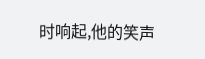时响起,他的笑声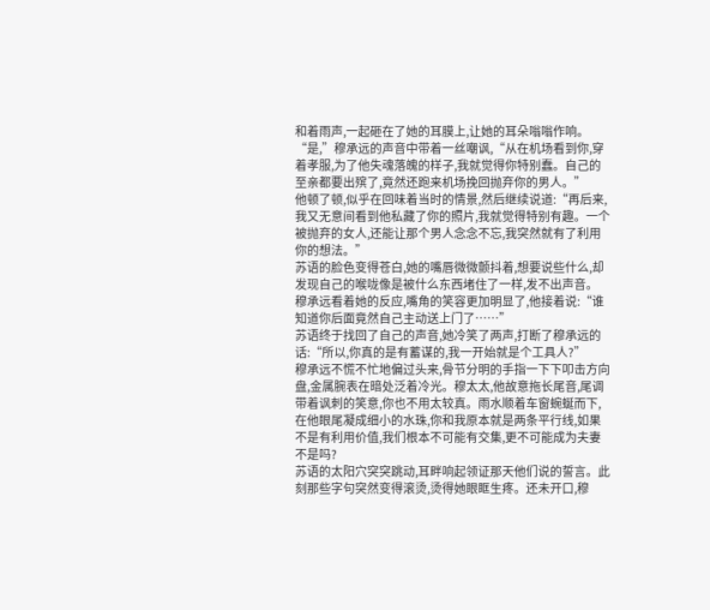和着雨声,一起砸在了她的耳膜上,让她的耳朵嗡嗡作响。
“是,”穆承远的声音中带着一丝嘲讽,“从在机场看到你,穿着孝服,为了他失魂落魄的样子,我就觉得你特别蠢。自己的至亲都要出殡了,竟然还跑来机场挽回抛弃你的男人。”
他顿了顿,似乎在回味着当时的情景,然后继续说道:“再后来,我又无意间看到他私藏了你的照片,我就觉得特别有趣。一个被抛弃的女人,还能让那个男人念念不忘,我突然就有了利用你的想法。”
苏语的脸色变得苍白,她的嘴唇微微颤抖着,想要说些什么,却发现自己的喉咙像是被什么东西堵住了一样,发不出声音。
穆承远看着她的反应,嘴角的笑容更加明显了,他接着说:“谁知道你后面竟然自己主动送上门了……”
苏语终于找回了自己的声音,她冷笑了两声,打断了穆承远的话:“所以,你真的是有蓄谋的,我一开始就是个工具人?”
穆承远不慌不忙地偏过头来,骨节分明的手指一下下叩击方向盘,金属腕表在暗处泛着冷光。穆太太,他故意拖长尾音,尾调带着讽刺的笑意,你也不用太较真。雨水顺着车窗蜿蜒而下,在他眼尾凝成细小的水珠,你和我原本就是两条平行线,如果不是有利用价值,我们根本不可能有交集,更不可能成为夫妻不是吗?
苏语的太阳穴突突跳动,耳畔响起领证那天他们说的誓言。此刻那些字句突然变得滚烫,烫得她眼眶生疼。还未开口,穆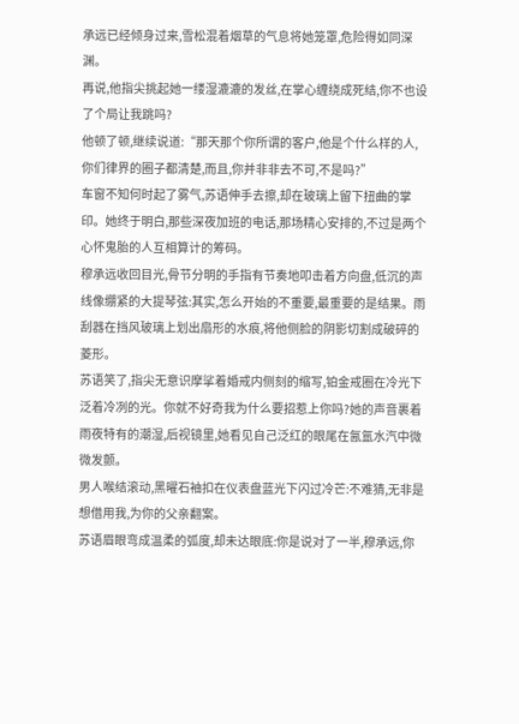承远已经倾身过来,雪松混着烟草的气息将她笼罩,危险得如同深渊。
再说,他指尖挑起她一缕湿漉漉的发丝,在掌心缠绕成死结,你不也设了个局让我跳吗?
他顿了顿,继续说道:“那天那个你所谓的客户,他是个什么样的人,你们律界的圈子都清楚,而且,你并非非去不可,不是吗?”
车窗不知何时起了雾气,苏语伸手去擦,却在玻璃上留下扭曲的掌印。她终于明白,那些深夜加班的电话,那场精心安排的,不过是两个心怀鬼胎的人互相算计的筹码。
穆承远收回目光,骨节分明的手指有节奏地叩击着方向盘,低沉的声线像绷紧的大提琴弦:其实,怎么开始的不重要,最重要的是结果。雨刮器在挡风玻璃上划出扇形的水痕,将他侧脸的阴影切割成破碎的菱形。
苏语笑了,指尖无意识摩挲着婚戒内侧刻的缩写,铂金戒圈在冷光下泛着冷冽的光。你就不好奇我为什么要招惹上你吗?她的声音裹着雨夜特有的潮湿,后视镜里,她看见自己泛红的眼尾在氤氲水汽中微微发颤。
男人喉结滚动,黑曜石袖扣在仪表盘蓝光下闪过冷芒:不难猜,无非是想借用我,为你的父亲翻案。
苏语眉眼弯成温柔的弧度,却未达眼底:你是说对了一半,穆承远,你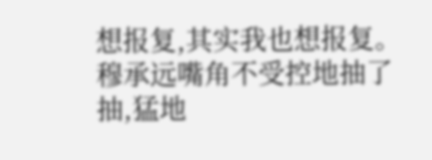想报复,其实我也想报复。
穆承远嘴角不受控地抽了抽,猛地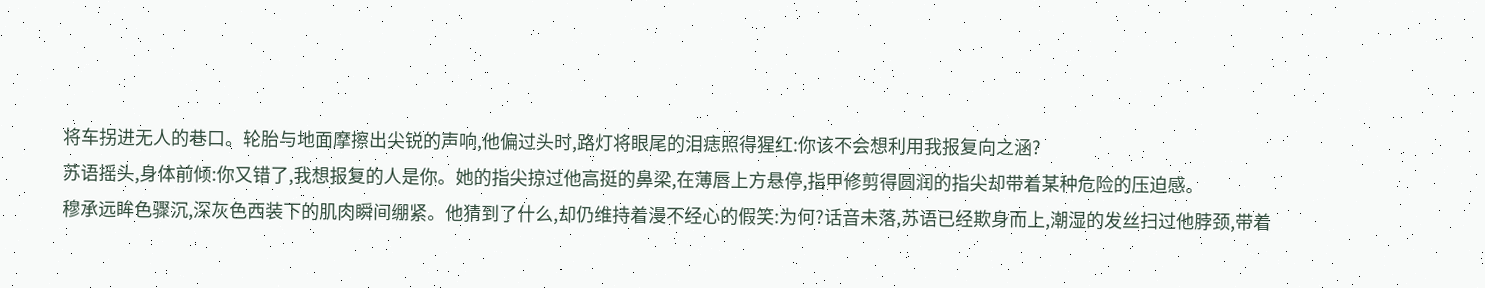将车拐进无人的巷口。轮胎与地面摩擦出尖锐的声响,他偏过头时,路灯将眼尾的泪痣照得猩红:你该不会想利用我报复向之涵?
苏语摇头,身体前倾:你又错了,我想报复的人是你。她的指尖掠过他高挺的鼻梁,在薄唇上方悬停,指甲修剪得圆润的指尖却带着某种危险的压迫感。
穆承远眸色骤沉,深灰色西装下的肌肉瞬间绷紧。他猜到了什么,却仍维持着漫不经心的假笑:为何?话音未落,苏语已经欺身而上,潮湿的发丝扫过他脖颈,带着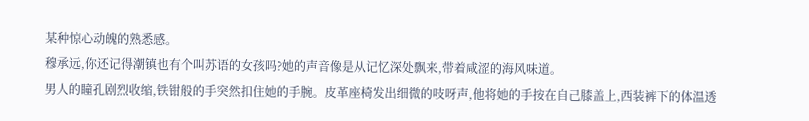某种惊心动魄的熟悉感。
穆承远,你还记得潮镇也有个叫苏语的女孩吗?她的声音像是从记忆深处飘来,带着咸涩的海风味道。
男人的瞳孔剧烈收缩,铁钳般的手突然扣住她的手腕。皮革座椅发出细微的吱呀声,他将她的手按在自己膝盖上,西装裤下的体温透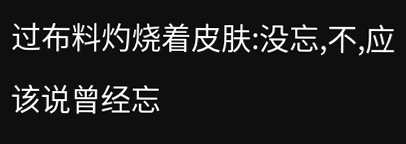过布料灼烧着皮肤:没忘,不,应该说曾经忘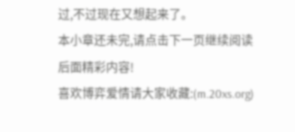过,不过现在又想起来了。
本小章还未完,请点击下一页继续阅读后面精彩内容!
喜欢博弈爱情请大家收藏:(m.20xs.org)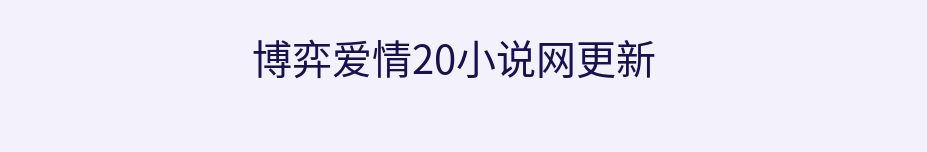博弈爱情20小说网更新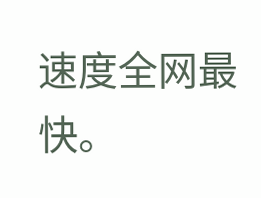速度全网最快。